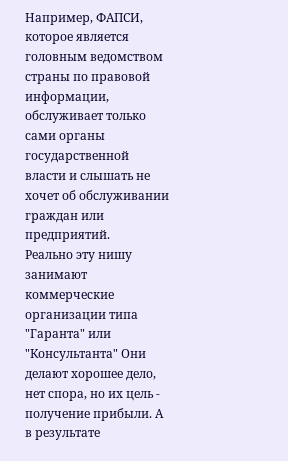Например, ФАПСИ, которое является головным ведомством страны по правовой информации, обслуживает только сами органы государственной власти и слышать не хочет об обслуживании граждан или предприятий.
Реально эту нишу занимают коммерческие организации типа "Гаранта" или "Консультанта" Они делают хорошее дело, нет спора, но их цель - получение прибыли. А в результате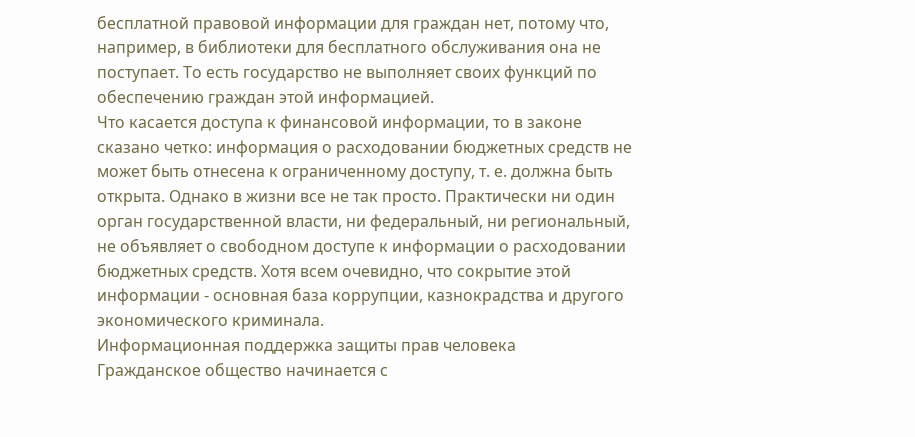бесплатной правовой информации для граждан нет, потому что, например, в библиотеки для бесплатного обслуживания она не поступает. То есть государство не выполняет своих функций по обеспечению граждан этой информацией.
Что касается доступа к финансовой информации, то в законе сказано четко: информация о расходовании бюджетных средств не может быть отнесена к ограниченному доступу, т. е. должна быть открыта. Однако в жизни все не так просто. Практически ни один орган государственной власти, ни федеральный, ни региональный, не объявляет о свободном доступе к информации о расходовании бюджетных средств. Хотя всем очевидно, что сокрытие этой информации - основная база коррупции, казнокрадства и другого экономического криминала.
Информационная поддержка защиты прав человека
Гражданское общество начинается с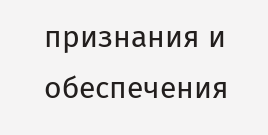признания и обеспечения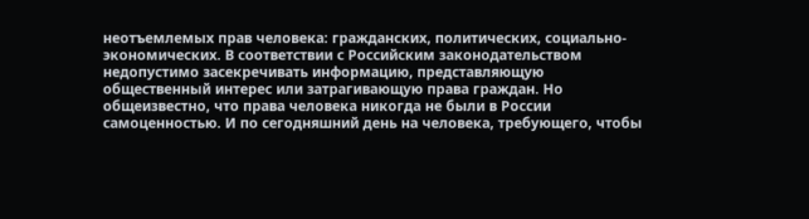неотъемлемых прав человека: гражданских, политических, социально-экономических. В соответствии с Российским законодательством недопустимо засекречивать информацию, представляющую общественный интерес или затрагивающую права граждан. Но общеизвестно, что права человека никогда не были в России самоценностью. И по сегодняшний день на человека, требующего, чтобы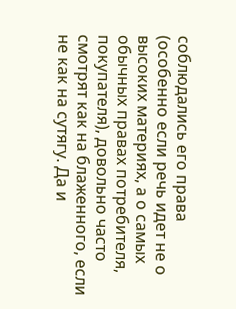соблюдались его права (особенно если речь идет не о высоких материях, а о самых обычных правах потребителя, покупателя), довольно часто смотрят как на блаженного, если не как на сутягу. Да и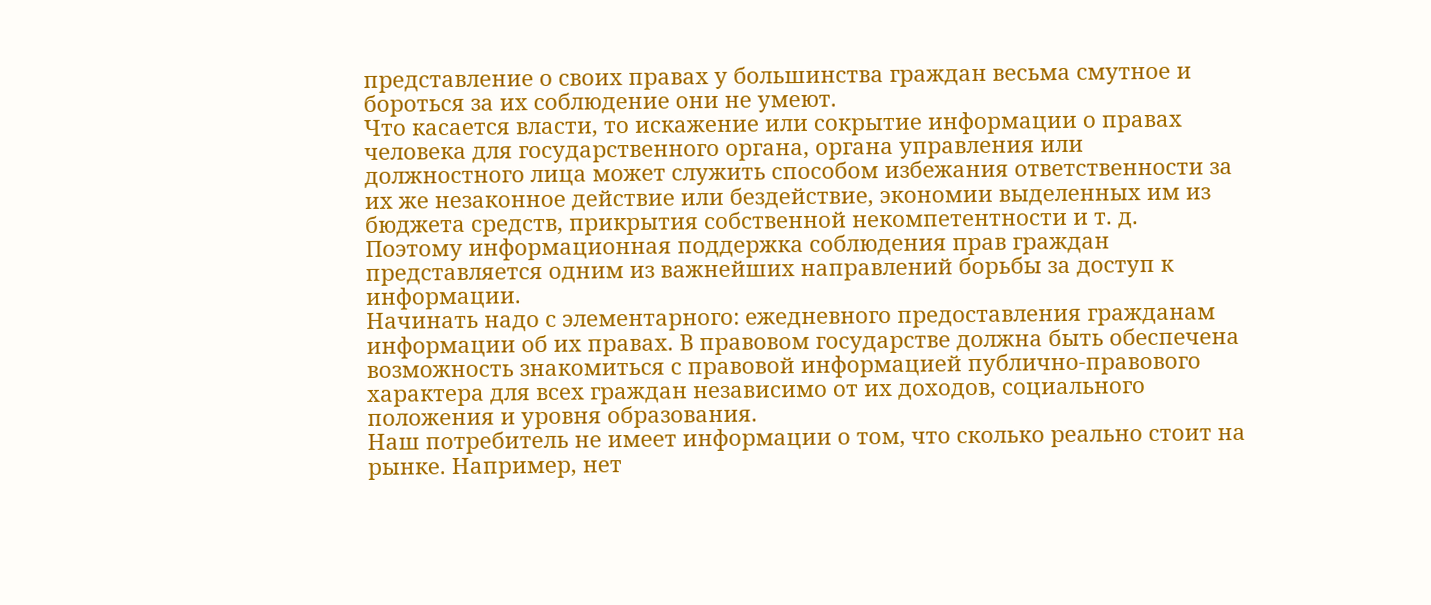представление о своих правах у большинства граждан весьма смутное и бороться за их соблюдение они не умеют.
Что касается власти, то искажение или сокрытие информации о правах человека для государственного органа, органа управления или должностного лица может служить способом избежания ответственности за их же незаконное действие или бездействие, экономии выделенных им из бюджета средств, прикрытия собственной некомпетентности и т. д.
Поэтому информационная поддержка соблюдения прав граждан представляется одним из важнейших направлений борьбы за доступ к информации.
Начинать надо с элементарного: ежедневного предоставления гражданам информации об их правах. В правовом государстве должна быть обеспечена возможность знакомиться с правовой информацией публично-правового характера для всех граждан независимо от их доходов, социального положения и уровня образования.
Наш потребитель не имеет информации о том, что сколько реально стоит на рынке. Например, нет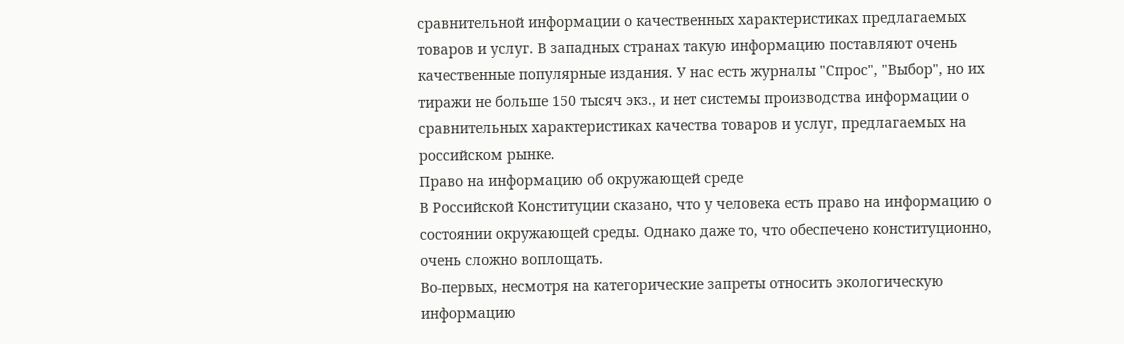сравнительной информации о качественных характеристиках предлагаемых товаров и услуг. В западных странах такую информацию поставляют очень качественные популярные издания. У нас есть журналы "Спрос", "Выбор", но их тиражи не больше 150 тысяч экз., и нет системы производства информации о сравнительных характеристиках качества товаров и услуг, предлагаемых на российском рынке.
Право на информацию об окружающей среде
В Российской Конституции сказано, что у человека есть право на информацию о состоянии окружающей среды. Однако даже то, что обеспечено конституционно, очень сложно воплощать.
Во-первых, несмотря на категорические запреты относить экологическую информацию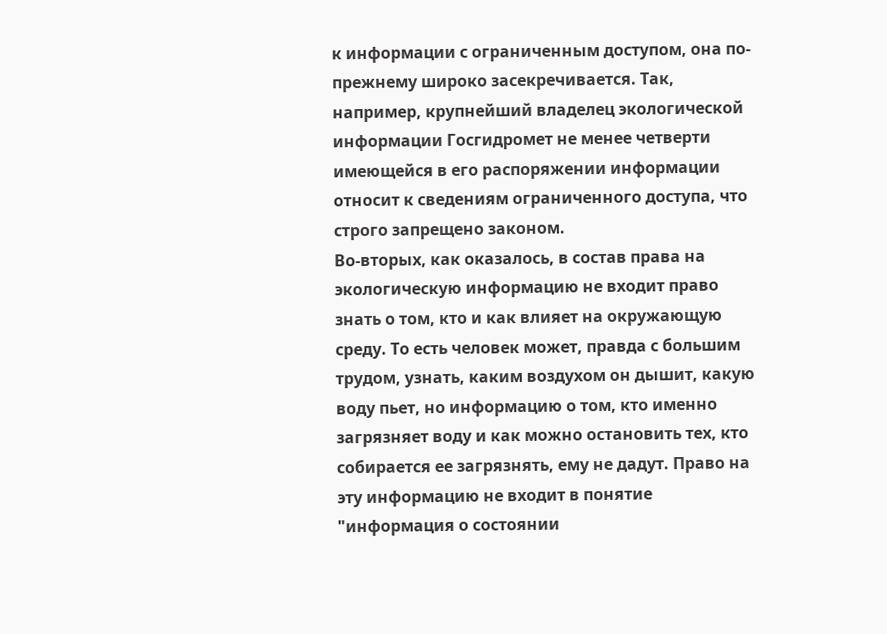к информации с ограниченным доступом, она по-прежнему широко засекречивается. Так, например, крупнейший владелец экологической информации Госгидромет не менее четверти имеющейся в его распоряжении информации относит к сведениям ограниченного доступа, что строго запрещено законом.
Во-вторых, как оказалось, в состав права на экологическую информацию не входит право знать о том, кто и как влияет на окружающую среду. То есть человек может, правда с большим трудом, узнать, каким воздухом он дышит, какую воду пьет, но информацию о том, кто именно загрязняет воду и как можно остановить тех, кто собирается ее загрязнять, ему не дадут. Право на эту информацию не входит в понятие "информация о состоянии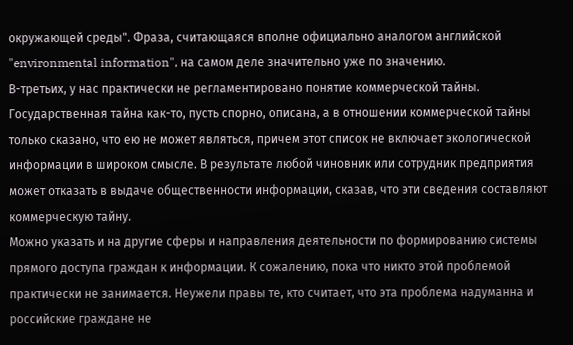окружающей среды". Фраза, считающаяся вполне официально аналогом английской "environmental information", на самом деле значительно уже по значению.
В-третьих, у нас практически не регламентировано понятие коммерческой тайны. Государственная тайна как-то, пусть спорно, описана, а в отношении коммерческой тайны только сказано, что ею не может являться, причем этот список не включает экологической информации в широком смысле. В результате любой чиновник или сотрудник предприятия может отказать в выдаче общественности информации, сказав, что эти сведения составляют коммерческую тайну.
Можно указать и на другие сферы и направления деятельности по формированию системы прямого доступа граждан к информации. К сожалению, пока что никто этой проблемой практически не занимается. Неужели правы те, кто считает, что эта проблема надуманна и российские граждане не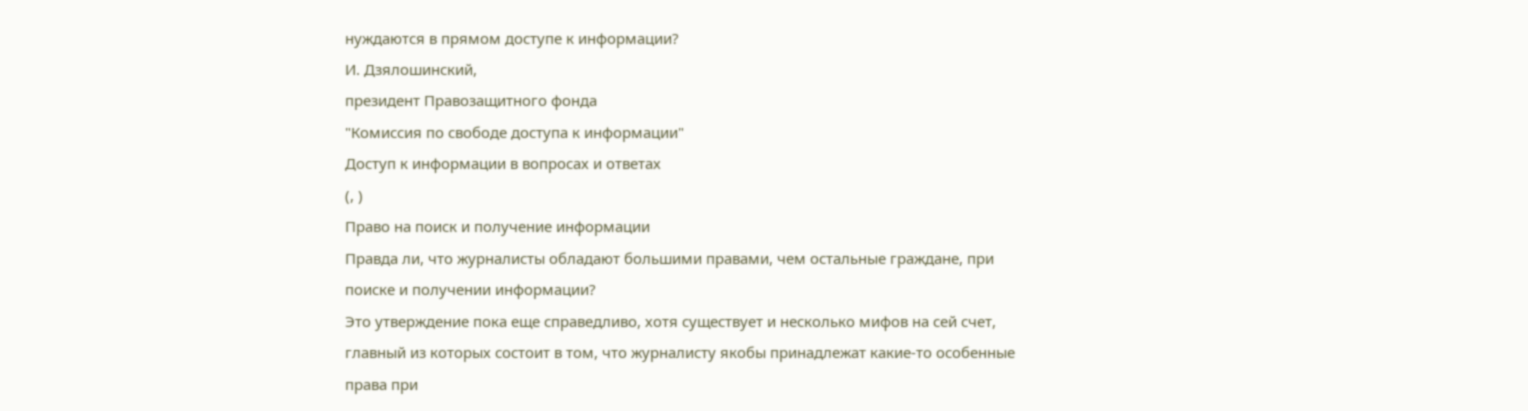нуждаются в прямом доступе к информации?
И. Дзялошинский,
президент Правозащитного фонда
"Комиссия по свободе доступа к информации"
Доступ к информации в вопросах и ответах
(, )
Право на поиск и получение информации
Правда ли, что журналисты обладают большими правами, чем остальные граждане, при поиске и получении информации?
Это утверждение пока еще справедливо, хотя существует и несколько мифов на сей счет, главный из которых состоит в том, что журналисту якобы принадлежат какие-то особенные права при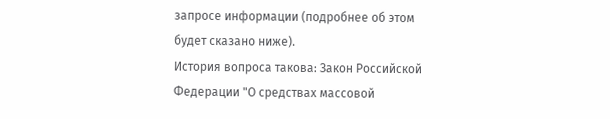запросе информации (подробнее об этом будет сказано ниже).
История вопроса такова: Закон Российской Федерации "О средствах массовой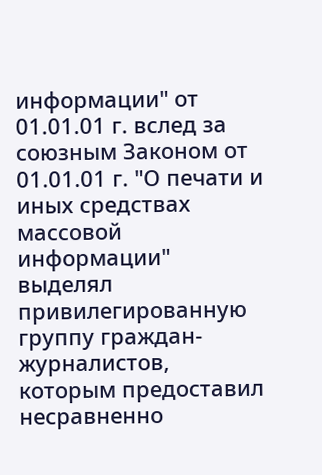информации" от 01.01.01 г. вслед за союзным Законом от 01.01.01 г. "О печати и иных средствах массовой информации" выделял привилегированную группу граждан-журналистов, которым предоставил несравненно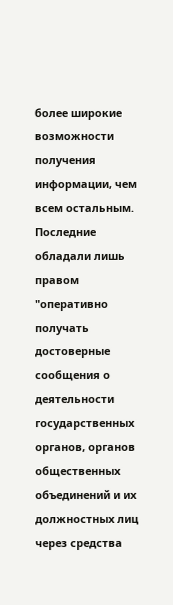более широкие возможности получения информации, чем всем остальным. Последние обладали лишь правом "оперативно получать достоверные сообщения о деятельности государственных органов, органов общественных объединений и их должностных лиц через средства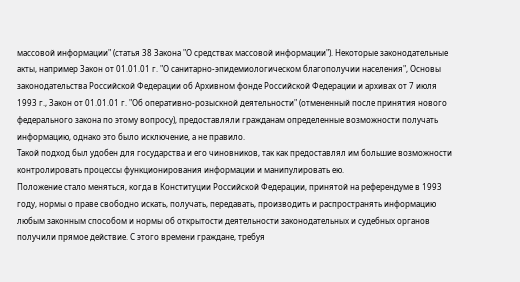массовой информации" (статья 38 Закона "О средствах массовой информации"). Некоторые законодательные акты, например Закон от 01.01.01 г. "О санитарно-эпидемиологическом благополучии населения", Основы законодательства Российской Федерации об Архивном фонде Российской Федерации и архивах от 7 июля 1993 г., Закон от 01.01.01 г. "Об оперативно-розыскной деятельности" (отмененный после принятия нового федерального закона по этому вопросу), предоставляли гражданам определенные возможности получать информацию, однако это было исключение, а не правило.
Такой подход был удобен для государства и его чиновников, так как предоставлял им большие возможности контролировать процессы функционирования информации и манипулировать ею.
Положение стало меняться, когда в Конституции Российской Федерации, принятой на референдуме в 1993 году, нормы о праве свободно искать, получать, передавать, производить и распространять информацию любым законным способом и нормы об открытости деятельности законодательных и судебных органов получили прямое действие. С этого времени граждане, требуя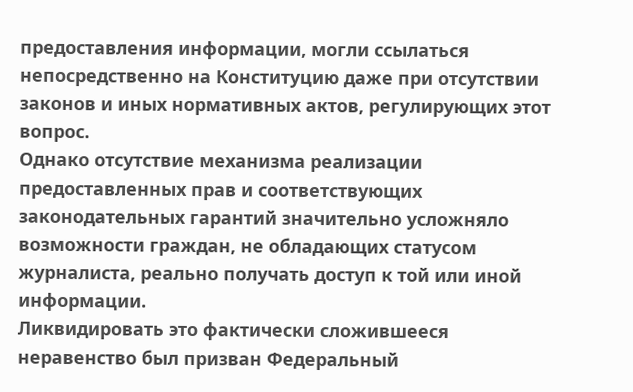предоставления информации, могли ссылаться непосредственно на Конституцию даже при отсутствии законов и иных нормативных актов, регулирующих этот вопрос.
Однако отсутствие механизма реализации предоставленных прав и соответствующих законодательных гарантий значительно усложняло возможности граждан, не обладающих статусом журналиста, реально получать доступ к той или иной информации.
Ликвидировать это фактически сложившееся неравенство был призван Федеральный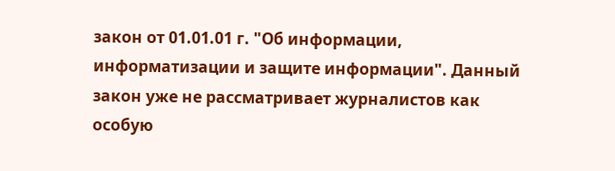закон от 01.01.01 г. "Об информации, информатизации и защите информации". Данный закон уже не рассматривает журналистов как особую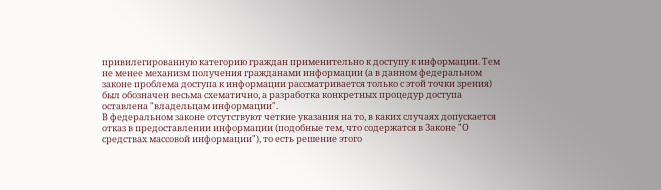привилегированную категорию граждан применительно к доступу к информации. Тем не менее механизм получения гражданами информации (а в данном федеральном законе проблема доступа к информации рассматривается только с этой точки зрения) был обозначен весьма схематично, а разработка конкретных процедур доступа оставлена "владельцам информации".
В федеральном законе отсутствуют четкие указания на то, в каких случаях допускается отказ в предоставлении информации (подобные тем, что содержатся в Законе "О средствах массовой информации"), то есть решение этого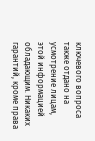ключевого вопроса также отдано на усмотрение лицам, этой информацией обладающим. Никаких гарантий, кроме права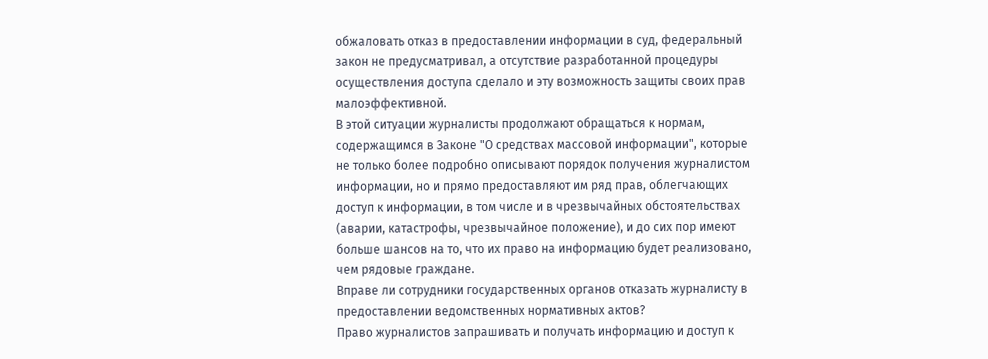обжаловать отказ в предоставлении информации в суд, федеральный закон не предусматривал, а отсутствие разработанной процедуры осуществления доступа сделало и эту возможность защиты своих прав малоэффективной.
В этой ситуации журналисты продолжают обращаться к нормам, содержащимся в Законе "О средствах массовой информации", которые не только более подробно описывают порядок получения журналистом информации, но и прямо предоставляют им ряд прав, облегчающих доступ к информации, в том числе и в чрезвычайных обстоятельствах (аварии, катастрофы, чрезвычайное положение), и до сих пор имеют больше шансов на то, что их право на информацию будет реализовано, чем рядовые граждане.
Вправе ли сотрудники государственных органов отказать журналисту в предоставлении ведомственных нормативных актов?
Право журналистов запрашивать и получать информацию и доступ к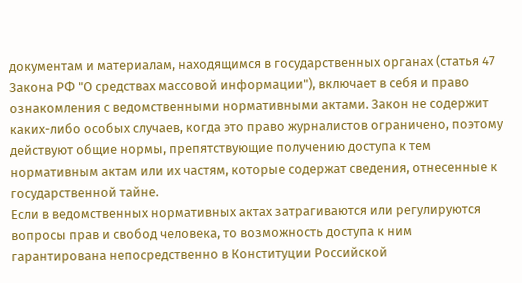документам и материалам, находящимся в государственных органах (статья 47 Закона РФ "О средствах массовой информации"), включает в себя и право ознакомления с ведомственными нормативными актами. Закон не содержит каких-либо особых случаев, когда это право журналистов ограничено, поэтому действуют общие нормы, препятствующие получению доступа к тем нормативным актам или их частям, которые содержат сведения, отнесенные к государственной тайне.
Если в ведомственных нормативных актах затрагиваются или регулируются вопросы прав и свобод человека, то возможность доступа к ним гарантирована непосредственно в Конституции Российской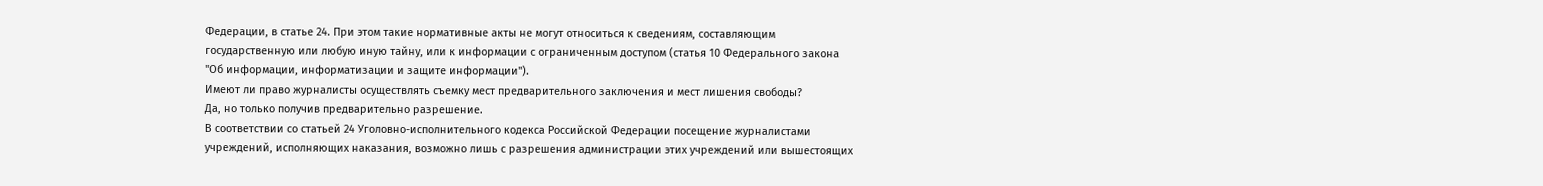Федерации, в статье 24. При этом такие нормативные акты не могут относиться к сведениям, составляющим государственную или любую иную тайну, или к информации с ограниченным доступом (статья 10 Федерального закона "Об информации, информатизации и защите информации").
Имеют ли право журналисты осуществлять съемку мест предварительного заключения и мест лишения свободы?
Да, но только получив предварительно разрешение.
В соответствии со статьей 24 Уголовно-исполнительного кодекса Российской Федерации посещение журналистами учреждений, исполняющих наказания, возможно лишь с разрешения администрации этих учреждений или вышестоящих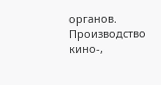органов. Производство кино-,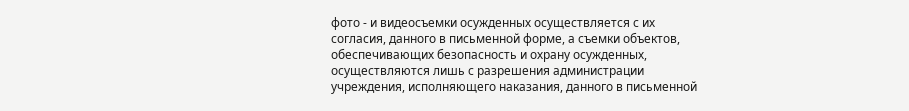фото - и видеосъемки осужденных осуществляется с их согласия, данного в письменной форме, а съемки объектов, обеспечивающих безопасность и охрану осужденных, осуществляются лишь с разрешения администрации учреждения, исполняющего наказания, данного в письменной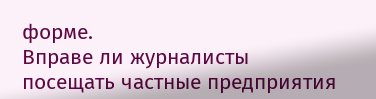форме.
Вправе ли журналисты посещать частные предприятия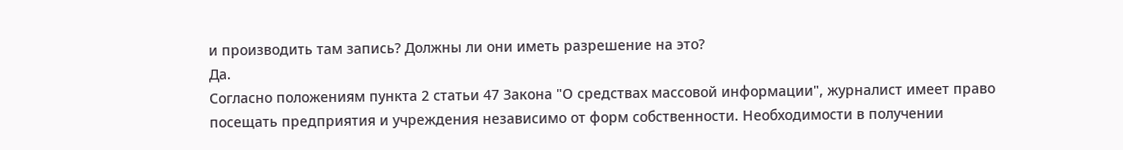и производить там запись? Должны ли они иметь разрешение на это?
Да.
Согласно положениям пункта 2 статьи 47 Закона "О средствах массовой информации", журналист имеет право посещать предприятия и учреждения независимо от форм собственности. Необходимости в получении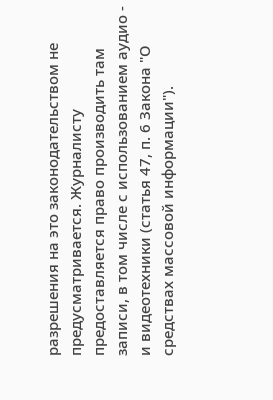разрешения на это законодательством не предусматривается. Журналисту предоставляется право производить там записи, в том числе с использованием аудио - и видеотехники (статья 47, п. 6 Закона "О средствах массовой информации").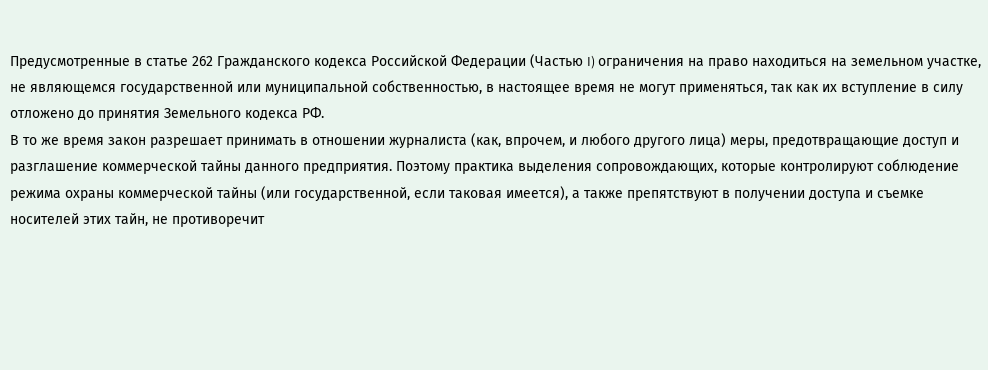Предусмотренные в статье 262 Гражданского кодекса Российской Федерации (Частью I) ограничения на право находиться на земельном участке, не являющемся государственной или муниципальной собственностью, в настоящее время не могут применяться, так как их вступление в силу отложено до принятия Земельного кодекса РФ.
В то же время закон разрешает принимать в отношении журналиста (как, впрочем, и любого другого лица) меры, предотвращающие доступ и разглашение коммерческой тайны данного предприятия. Поэтому практика выделения сопровождающих, которые контролируют соблюдение режима охраны коммерческой тайны (или государственной, если таковая имеется), а также препятствуют в получении доступа и съемке носителей этих тайн, не противоречит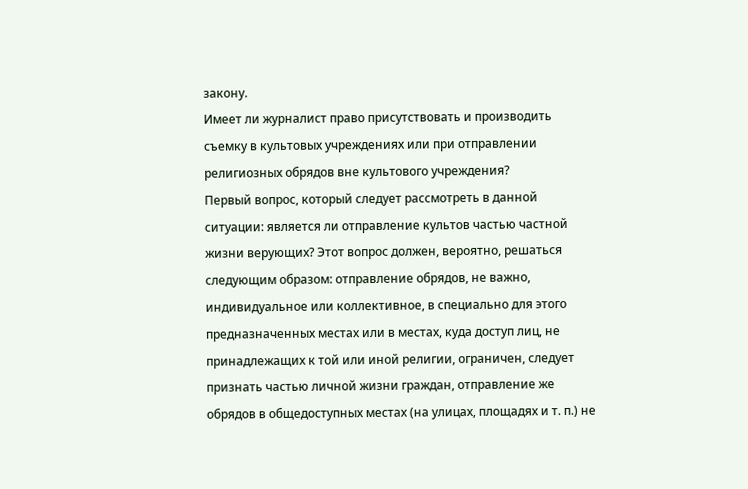закону.
Имеет ли журналист право присутствовать и производить съемку в культовых учреждениях или при отправлении религиозных обрядов вне культового учреждения?
Первый вопрос, который следует рассмотреть в данной ситуации: является ли отправление культов частью частной жизни верующих? Этот вопрос должен, вероятно, решаться следующим образом: отправление обрядов, не важно, индивидуальное или коллективное, в специально для этого предназначенных местах или в местах, куда доступ лиц, не принадлежащих к той или иной религии, ограничен, следует признать частью личной жизни граждан, отправление же обрядов в общедоступных местах (на улицах, площадях и т. п.) не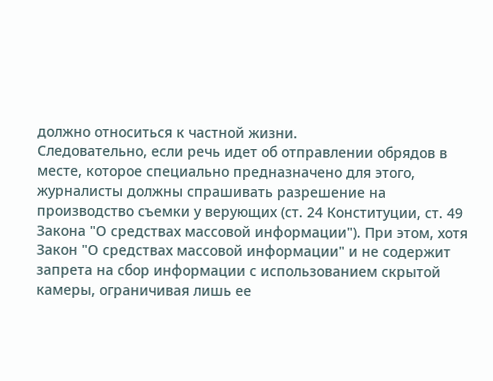должно относиться к частной жизни.
Следовательно, если речь идет об отправлении обрядов в месте, которое специально предназначено для этого, журналисты должны спрашивать разрешение на производство съемки у верующих (ст. 24 Конституции, ст. 49 Закона "О средствах массовой информации"). При этом, хотя Закон "О средствах массовой информации" и не содержит запрета на сбор информации с использованием скрытой камеры, ограничивая лишь ее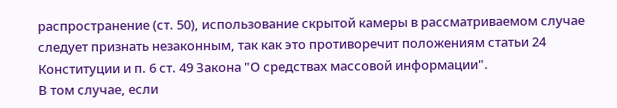распространение (ст. 50), использование скрытой камеры в рассматриваемом случае следует признать незаконным, так как это противоречит положениям статьи 24 Конституции и п. 6 ст. 49 Закона "О средствах массовой информации".
В том случае, если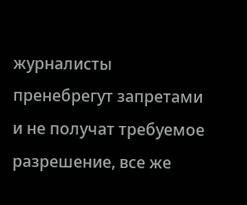журналисты пренебрегут запретами и не получат требуемое разрешение, все же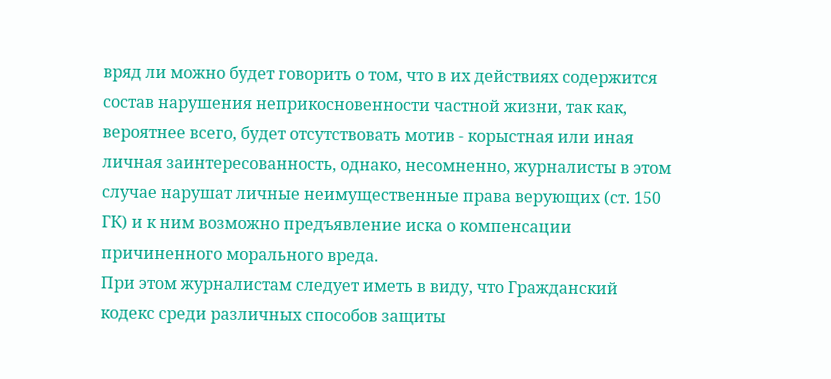вряд ли можно будет говорить о том, что в их действиях содержится состав нарушения неприкосновенности частной жизни, так как, вероятнее всего, будет отсутствовать мотив - корыстная или иная личная заинтересованность, однако, несомненно, журналисты в этом случае нарушат личные неимущественные права верующих (ст. 150 ГК) и к ним возможно предъявление иска о компенсации причиненного морального вреда.
При этом журналистам следует иметь в виду, что Гражданский кодекс среди различных способов защиты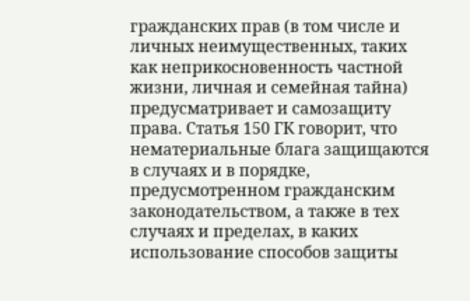гражданских прав (в том числе и личных неимущественных, таких как неприкосновенность частной жизни, личная и семейная тайна) предусматривает и самозащиту права. Статья 150 ГК говорит, что нематериальные блага защищаются в случаях и в порядке, предусмотренном гражданским законодательством, а также в тех случаях и пределах, в каких использование способов защиты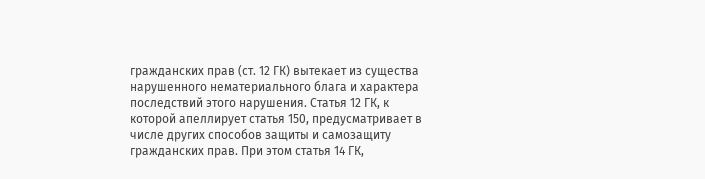гражданских прав (ст. 12 ГК) вытекает из существа нарушенного нематериального блага и характера последствий этого нарушения. Статья 12 ГК, к которой апеллирует статья 150, предусматривает в числе других способов защиты и самозащиту гражданских прав. При этом статья 14 ГК,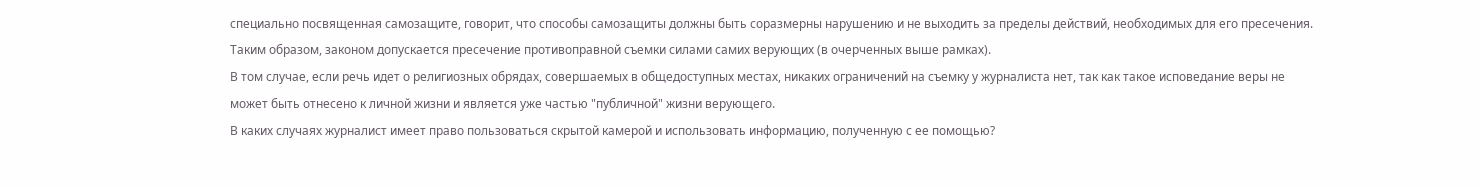специально посвященная самозащите, говорит, что способы самозащиты должны быть соразмерны нарушению и не выходить за пределы действий, необходимых для его пресечения. Таким образом, законом допускается пресечение противоправной съемки силами самих верующих (в очерченных выше рамках).
В том случае, если речь идет о религиозных обрядах, совершаемых в общедоступных местах, никаких ограничений на съемку у журналиста нет, так как такое исповедание веры не может быть отнесено к личной жизни и является уже частью "публичной" жизни верующего.
В каких случаях журналист имеет право пользоваться скрытой камерой и использовать информацию, полученную с ее помощью?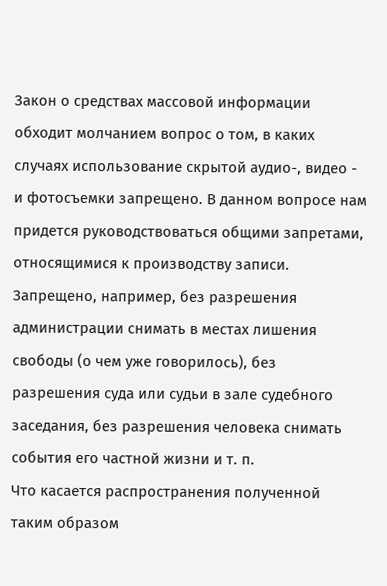Закон о средствах массовой информации обходит молчанием вопрос о том, в каких случаях использование скрытой аудио-, видео - и фотосъемки запрещено. В данном вопросе нам придется руководствоваться общими запретами, относящимися к производству записи. Запрещено, например, без разрешения администрации снимать в местах лишения свободы (о чем уже говорилось), без разрешения суда или судьи в зале судебного заседания, без разрешения человека снимать события его частной жизни и т. п.
Что касается распространения полученной таким образом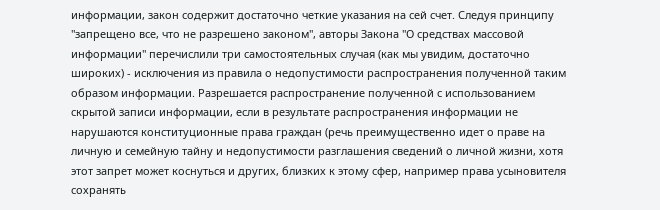информации, закон содержит достаточно четкие указания на сей счет. Следуя принципу "запрещено все, что не разрешено законом", авторы Закона "О средствах массовой информации" перечислили три самостоятельных случая (как мы увидим, достаточно широких) - исключения из правила о недопустимости распространения полученной таким образом информации. Разрешается распространение полученной с использованием скрытой записи информации, если в результате распространения информации не нарушаются конституционные права граждан (речь преимущественно идет о праве на личную и семейную тайну и недопустимости разглашения сведений о личной жизни, хотя этот запрет может коснуться и других, близких к этому сфер, например права усыновителя сохранять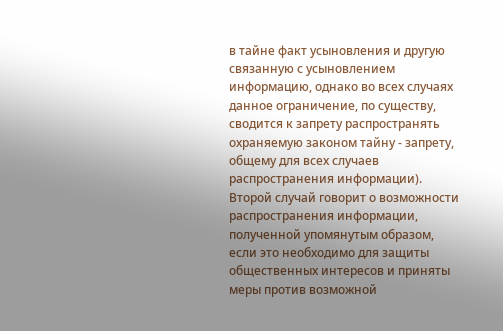в тайне факт усыновления и другую связанную с усыновлением информацию, однако во всех случаях данное ограничение, по существу, сводится к запрету распространять охраняемую законом тайну - запрету, общему для всех случаев распространения информации). Второй случай говорит о возможности распространения информации, полученной упомянутым образом, если это необходимо для защиты общественных интересов и приняты меры против возможной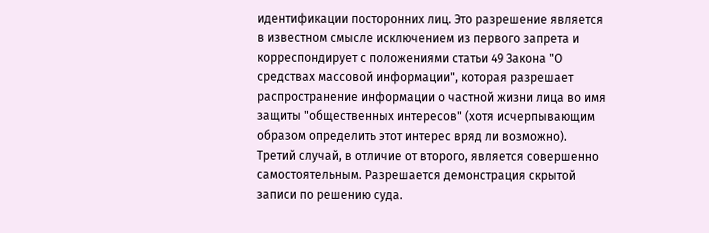идентификации посторонних лиц. Это разрешение является в известном смысле исключением из первого запрета и корреспондирует с положениями статьи 49 Закона "О средствах массовой информации", которая разрешает распространение информации о частной жизни лица во имя защиты "общественных интересов" (хотя исчерпывающим образом определить этот интерес вряд ли возможно).
Третий случай, в отличие от второго, является совершенно самостоятельным. Разрешается демонстрация скрытой записи по решению суда.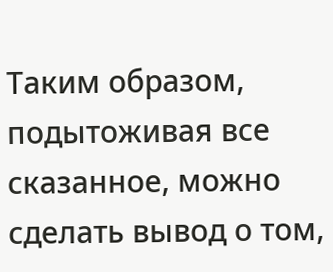Таким образом, подытоживая все сказанное, можно сделать вывод о том,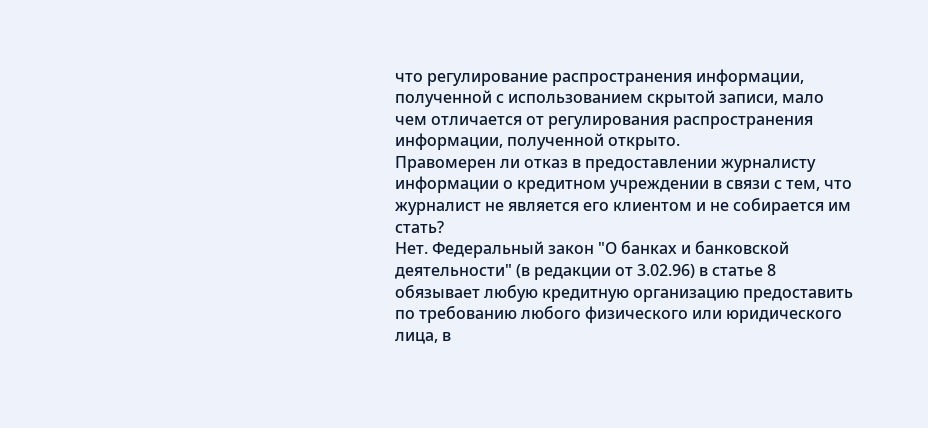что регулирование распространения информации, полученной с использованием скрытой записи, мало чем отличается от регулирования распространения информации, полученной открыто.
Правомерен ли отказ в предоставлении журналисту информации о кредитном учреждении в связи с тем, что журналист не является его клиентом и не собирается им стать?
Нет. Федеральный закон "О банках и банковской деятельности" (в редакции от 3.02.96) в статье 8 обязывает любую кредитную организацию предоставить по требованию любого физического или юридического лица, в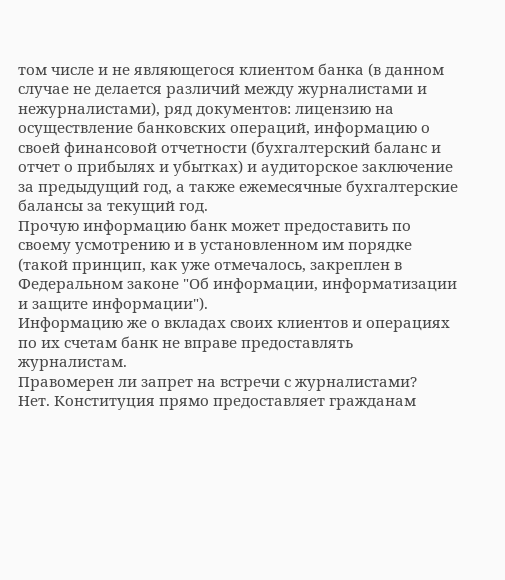том числе и не являющегося клиентом банка (в данном случае не делается различий между журналистами и нежурналистами), ряд документов: лицензию на осуществление банковских операций, информацию о своей финансовой отчетности (бухгалтерский баланс и отчет о прибылях и убытках) и аудиторское заключение за предыдущий год, а также ежемесячные бухгалтерские балансы за текущий год.
Прочую информацию банк может предоставить по своему усмотрению и в установленном им порядке (такой принцип, как уже отмечалось, закреплен в Федеральном законе "Об информации, информатизации и защите информации").
Информацию же о вкладах своих клиентов и операциях по их счетам банк не вправе предоставлять журналистам.
Правомерен ли запрет на встречи с журналистами?
Нет. Конституция прямо предоставляет гражданам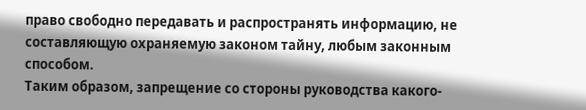право свободно передавать и распространять информацию, не составляющую охраняемую законом тайну, любым законным способом.
Таким образом, запрещение со стороны руководства какого-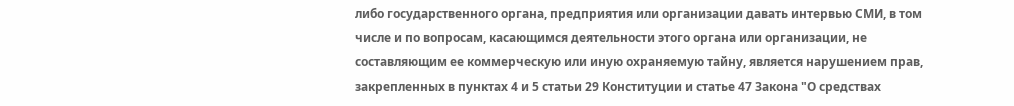либо государственного органа, предприятия или организации давать интервью СМИ, в том числе и по вопросам, касающимся деятельности этого органа или организации, не составляющим ее коммерческую или иную охраняемую тайну, является нарушением прав, закрепленных в пунктах 4 и 5 статьи 29 Конституции и статье 47 Закона "О средствах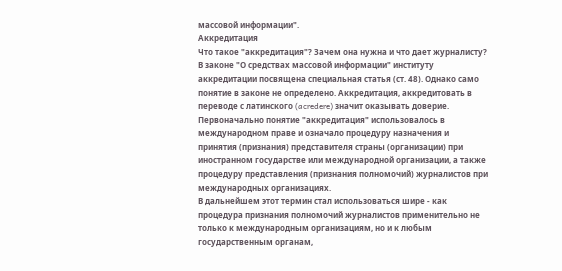массовой информации".
Аккредитация
Что такое "аккредитация"? Зачем она нужна и что дает журналисту?
В законе "О средствах массовой информации" институту аккредитации посвящена специальная статья (ст. 48). Однако само понятие в законе не определено. Аккредитация, аккредитовать в переводе с латинского (acredere) значит оказывать доверие. Первоначально понятие "аккредитация" использовалось в международном праве и означало процедуру назначения и принятия (признания) представителя страны (организации) при иностранном государстве или международной организации, а также процедуру представления (признания полномочий) журналистов при международных организациях.
В дальнейшем этот термин стал использоваться шире - как процедура признания полномочий журналистов применительно не только к международным организациям, но и к любым государственным органам,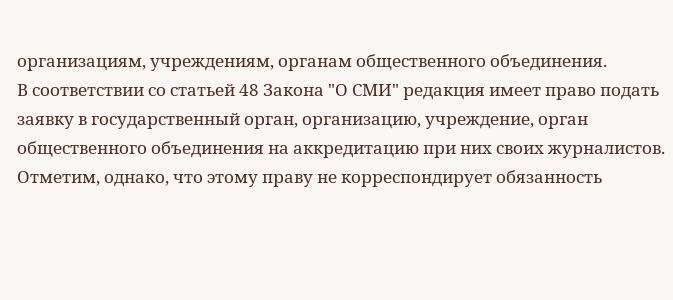организациям, учреждениям, органам общественного объединения.
В соответствии со статьей 48 Закона "О СМИ" редакция имеет право подать заявку в государственный орган, организацию, учреждение, орган общественного объединения на аккредитацию при них своих журналистов. Отметим, однако, что этому праву не корреспондирует обязанность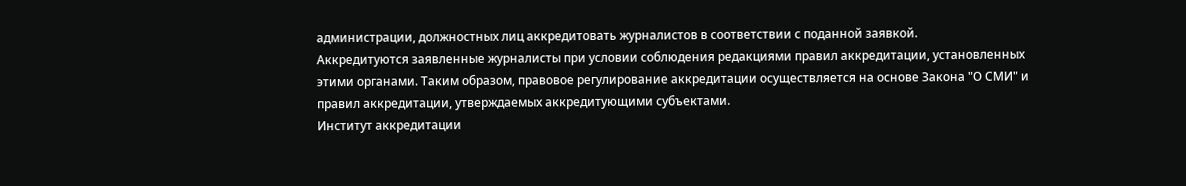администрации, должностных лиц аккредитовать журналистов в соответствии с поданной заявкой.
Аккредитуются заявленные журналисты при условии соблюдения редакциями правил аккредитации, установленных этими органами. Таким образом, правовое регулирование аккредитации осуществляется на основе Закона "О СМИ" и правил аккредитации, утверждаемых аккредитующими субъектами.
Институт аккредитации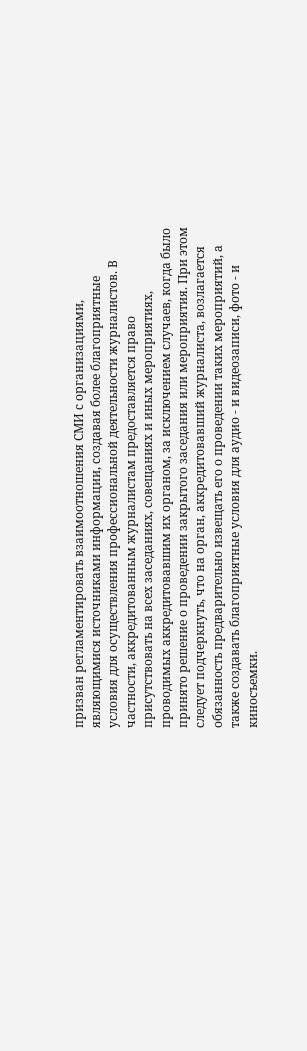призван регламентировать взаимоотношения СМИ с организациями, являющимися источниками информации, создавая более благоприятные условия для осуществления профессиональной деятельности журналистов. В частности, аккредитованным журналистам предоставляется право присутствовать на всех заседаниях, совещаниях и иных мероприятиях, проводимых аккредитовавшим их органом, за исключением случаев, когда было принято решение о проведении закрытого заседания или мероприятия. При этом следует подчеркнуть, что на орган, аккредитовавший журналиста, возлагается обязанность предварительно извещать его о проведении таких мероприятий, а также создавать благоприятные условия для аудио - и видеозаписи, фото - и киносъемки.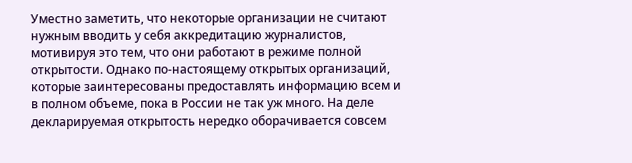Уместно заметить, что некоторые организации не считают нужным вводить у себя аккредитацию журналистов, мотивируя это тем, что они работают в режиме полной открытости. Однако по-настоящему открытых организаций, которые заинтересованы предоставлять информацию всем и в полном объеме, пока в России не так уж много. На деле декларируемая открытость нередко оборачивается совсем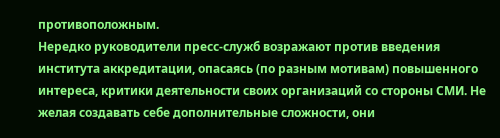противоположным.
Нередко руководители пресс-служб возражают против введения института аккредитации, опасаясь (по разным мотивам) повышенного интереса, критики деятельности своих организаций со стороны СМИ. Не желая создавать себе дополнительные сложности, они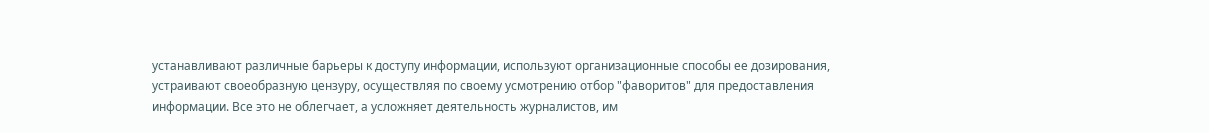устанавливают различные барьеры к доступу информации, используют организационные способы ее дозирования, устраивают своеобразную цензуру, осуществляя по своему усмотрению отбор "фаворитов" для предоставления информации. Все это не облегчает, а усложняет деятельность журналистов, им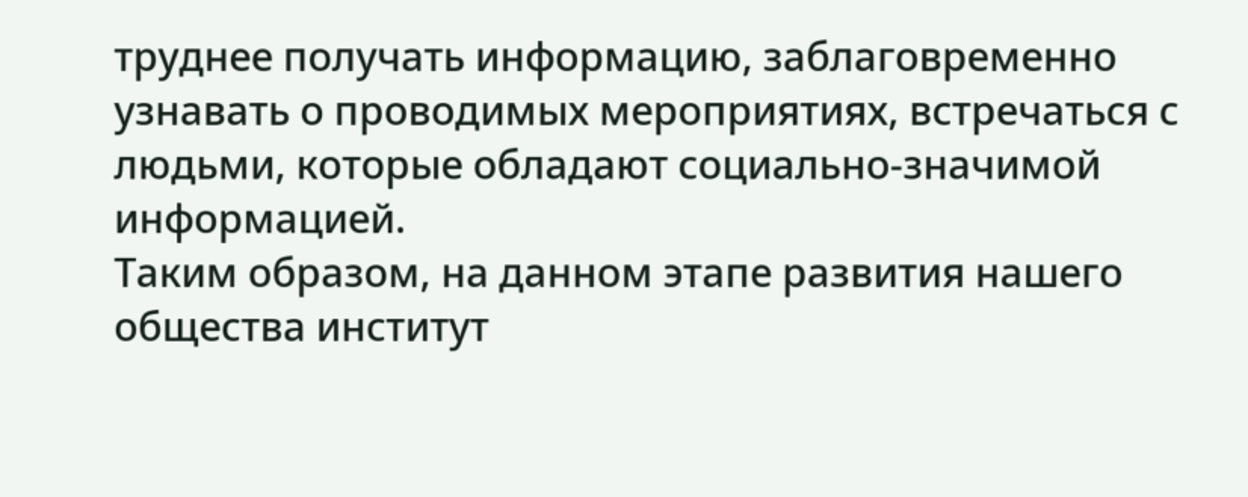труднее получать информацию, заблаговременно узнавать о проводимых мероприятиях, встречаться с людьми, которые обладают социально-значимой информацией.
Таким образом, на данном этапе развития нашего общества институт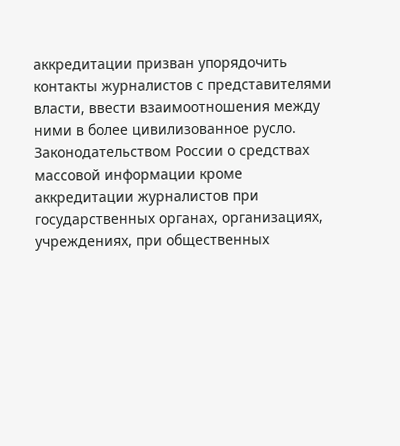аккредитации призван упорядочить контакты журналистов с представителями власти, ввести взаимоотношения между ними в более цивилизованное русло.
Законодательством России о средствах массовой информации кроме аккредитации журналистов при государственных органах, организациях, учреждениях, при общественных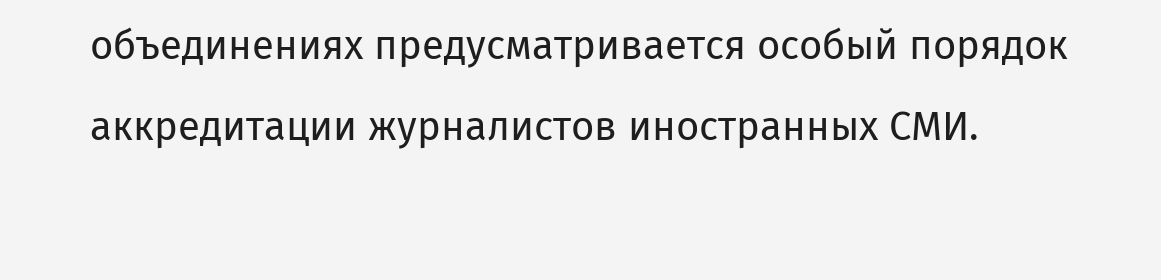объединениях предусматривается особый порядок аккредитации журналистов иностранных СМИ.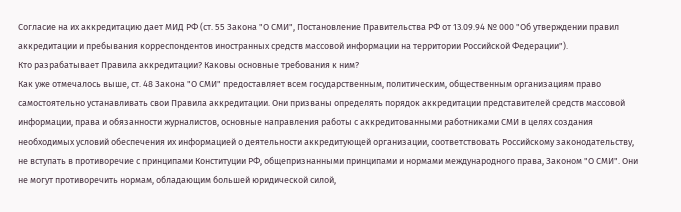Согласие на их аккредитацию дает МИД РФ (ст. 55 Закона "О СМИ", Постановление Правительства РФ от 13.09.94 № 000 "Об утверждении правил аккредитации и пребывания корреспондентов иностранных средств массовой информации на территории Российской Федерации").
Кто разрабатывает Правила аккредитации? Каковы основные требования к ним?
Как уже отмечалось выше, ст. 48 Закона "О СМИ" предоставляет всем государственным, политическим, общественным организациям право самостоятельно устанавливать свои Правила аккредитации. Они призваны определять порядок аккредитации представителей средств массовой информации, права и обязанности журналистов, основные направления работы с аккредитованными работниками СМИ в целях создания необходимых условий обеспечения их информацией о деятельности аккредитующей организации, соответствовать Российскому законодательству, не вступать в противоречие с принципами Конституции РФ, общепризнанными принципами и нормами международного права, Законом "О СМИ". Они не могут противоречить нормам, обладающим большей юридической силой,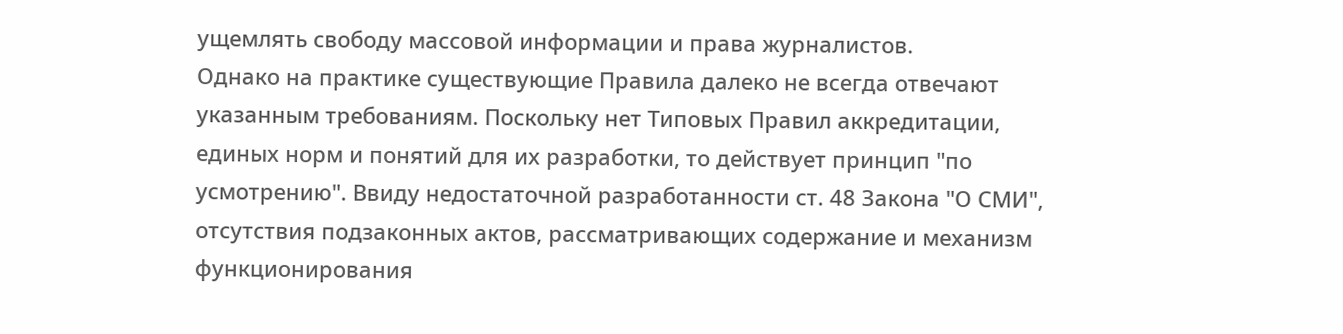ущемлять свободу массовой информации и права журналистов.
Однако на практике существующие Правила далеко не всегда отвечают указанным требованиям. Поскольку нет Типовых Правил аккредитации, единых норм и понятий для их разработки, то действует принцип "по усмотрению". Ввиду недостаточной разработанности ст. 48 Закона "О СМИ", отсутствия подзаконных актов, рассматривающих содержание и механизм функционирования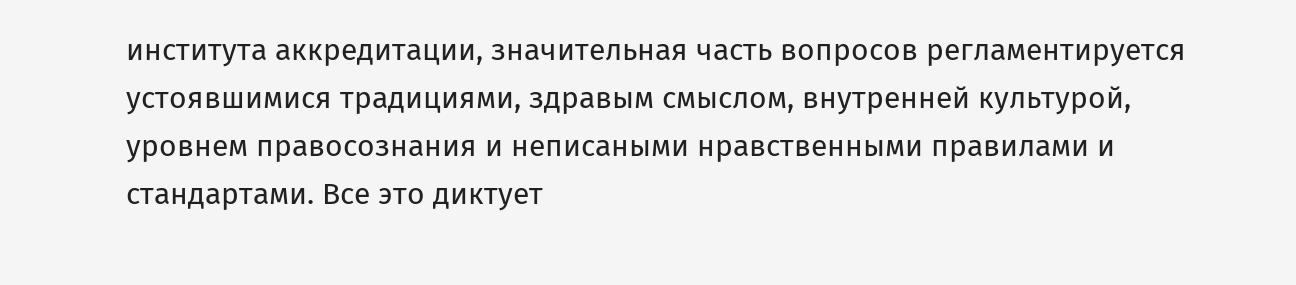института аккредитации, значительная часть вопросов регламентируется устоявшимися традициями, здравым смыслом, внутренней культурой, уровнем правосознания и неписаными нравственными правилами и стандартами. Все это диктует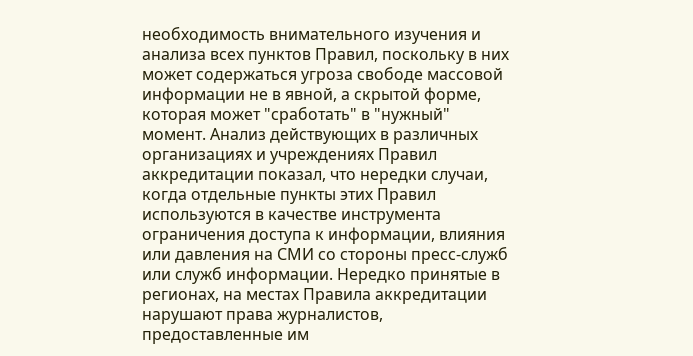необходимость внимательного изучения и анализа всех пунктов Правил, поскольку в них может содержаться угроза свободе массовой информации не в явной, а скрытой форме, которая может "сработать" в "нужный" момент. Анализ действующих в различных организациях и учреждениях Правил аккредитации показал, что нередки случаи, когда отдельные пункты этих Правил используются в качестве инструмента ограничения доступа к информации, влияния или давления на СМИ со стороны пресс-служб или служб информации. Нередко принятые в регионах, на местах Правила аккредитации нарушают права журналистов, предоставленные им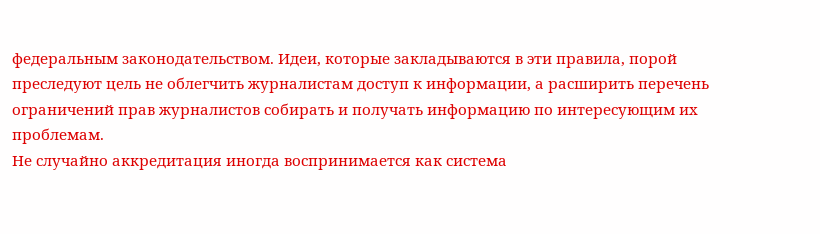федеральным законодательством. Идеи, которые закладываются в эти правила, порой преследуют цель не облегчить журналистам доступ к информации, а расширить перечень ограничений прав журналистов собирать и получать информацию по интересующим их проблемам.
Не случайно аккредитация иногда воспринимается как система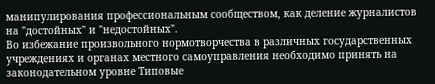манипулирования профессиональным сообществом, как деление журналистов на "достойных" и "недостойных".
Во избежание произвольного нормотворчества в различных государственных учреждениях и органах местного самоуправления необходимо принять на законодательном уровне Типовые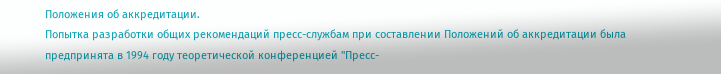Положения об аккредитации.
Попытка разработки общих рекомендаций пресс-службам при составлении Положений об аккредитации была предпринята в 1994 году теоретической конференцией "Пресс-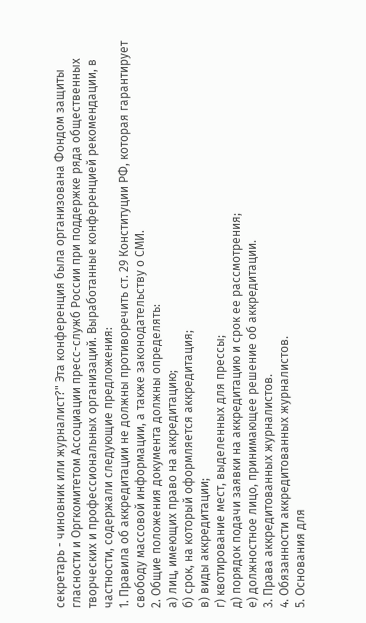секретарь - чиновник или журналист?" Эта конференция была организована Фондом защиты гласности и Оргкомитетом Ассоциации пресс-служб России при поддержке ряда общественных творческих и профессиональных организаций. Выработанные конференцией рекомендации, в частности, содержали следующие предложения:
1. Правила об аккредитации не должны противоречить ст. 29 Конституции РФ, которая гарантирует свободу массовой информации, а также законодательству о СМИ.
2. Общие положения документа должны определять:
а) лиц, имеющих право на аккредитацию;
б) срок, на который оформляется аккредитация;
в) виды аккредитации;
г) квотирование мест, выделенных для прессы;
д) порядок подачи заявки на аккредитацию и срок ее рассмотрения;
е) должностное лицо, принимающее решение об аккредитации.
3. Права аккредитованных журналистов.
4. Обязанности аккредитованных журналистов.
5. Основания для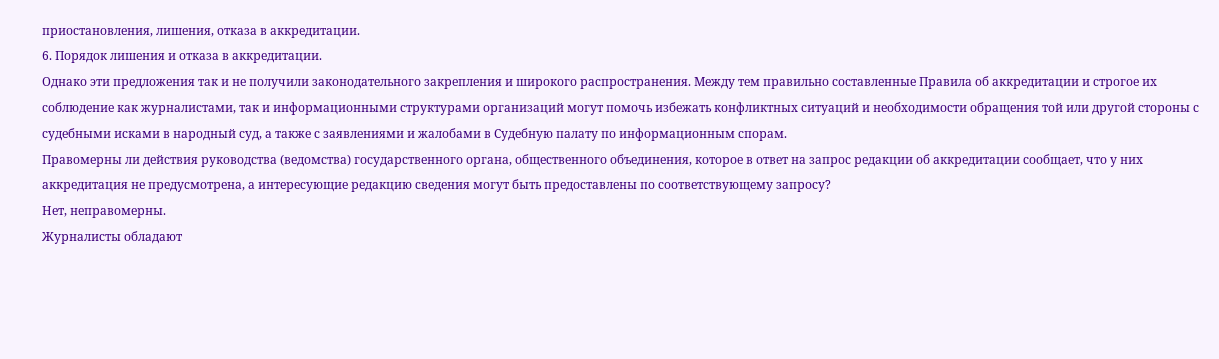приостановления, лишения, отказа в аккредитации.
6. Порядок лишения и отказа в аккредитации.
Однако эти предложения так и не получили законодательного закрепления и широкого распространения. Между тем правильно составленные Правила об аккредитации и строгое их соблюдение как журналистами, так и информационными структурами организаций могут помочь избежать конфликтных ситуаций и необходимости обращения той или другой стороны с судебными исками в народный суд, а также с заявлениями и жалобами в Судебную палату по информационным спорам.
Правомерны ли действия руководства (ведомства) государственного органа, общественного объединения, которое в ответ на запрос редакции об аккредитации сообщает, что у них аккредитация не предусмотрена, а интересующие редакцию сведения могут быть предоставлены по соответствующему запросу?
Нет, неправомерны.
Журналисты обладают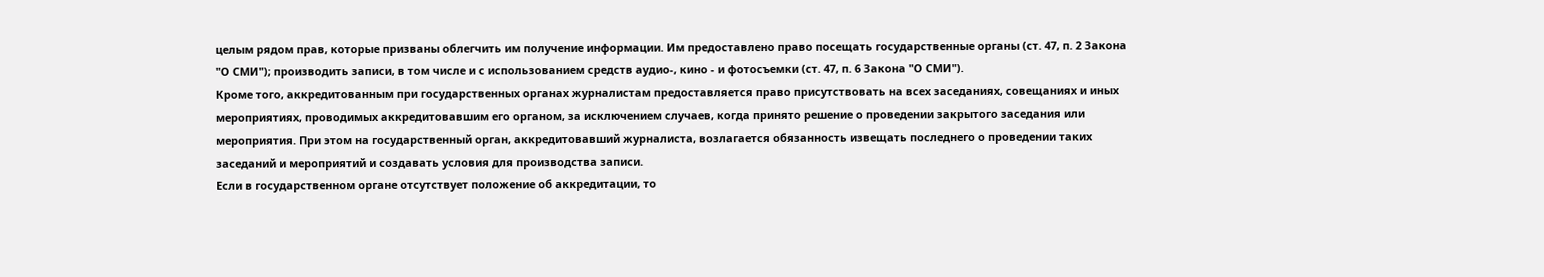целым рядом прав, которые призваны облегчить им получение информации. Им предоставлено право посещать государственные органы (ст. 47, п. 2 Закона "О СМИ"); производить записи, в том числе и с использованием средств аудио-, кино - и фотосъемки (ст. 47, п. 6 Закона "О СМИ").
Кроме того, аккредитованным при государственных органах журналистам предоставляется право присутствовать на всех заседаниях, совещаниях и иных мероприятиях, проводимых аккредитовавшим его органом, за исключением случаев, когда принято решение о проведении закрытого заседания или мероприятия. При этом на государственный орган, аккредитовавший журналиста, возлагается обязанность извещать последнего о проведении таких заседаний и мероприятий и создавать условия для производства записи.
Если в государственном органе отсутствует положение об аккредитации, то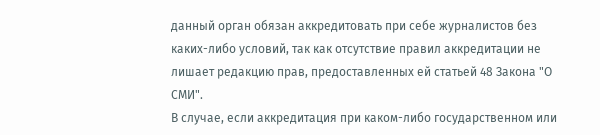данный орган обязан аккредитовать при себе журналистов без каких-либо условий, так как отсутствие правил аккредитации не лишает редакцию прав, предоставленных ей статьей 48 Закона "О СМИ".
В случае, если аккредитация при каком-либо государственном или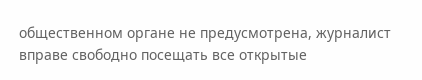общественном органе не предусмотрена, журналист вправе свободно посещать все открытые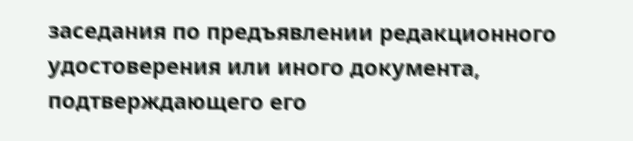заседания по предъявлении редакционного удостоверения или иного документа, подтверждающего его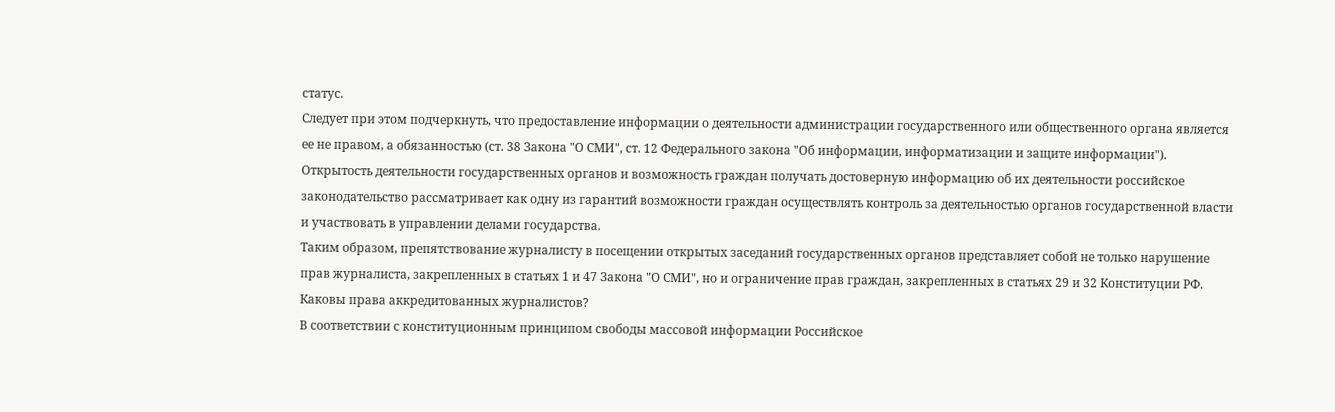статус.
Следует при этом подчеркнуть, что предоставление информации о деятельности администрации государственного или общественного органа является ее не правом, а обязанностью (ст. 38 Закона "О СМИ", ст. 12 Федерального закона "Об информации, информатизации и защите информации").
Открытость деятельности государственных органов и возможность граждан получать достоверную информацию об их деятельности российское законодательство рассматривает как одну из гарантий возможности граждан осуществлять контроль за деятельностью органов государственной власти и участвовать в управлении делами государства.
Таким образом, препятствование журналисту в посещении открытых заседаний государственных органов представляет собой не только нарушение прав журналиста, закрепленных в статьях 1 и 47 Закона "О СМИ", но и ограничение прав граждан, закрепленных в статьях 29 и 32 Конституции РФ.
Каковы права аккредитованных журналистов?
В соответствии с конституционным принципом свободы массовой информации Российское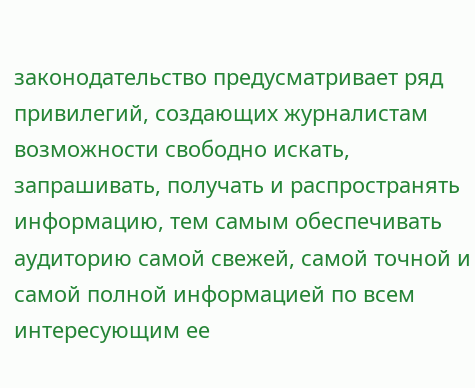законодательство предусматривает ряд привилегий, создающих журналистам возможности свободно искать, запрашивать, получать и распространять информацию, тем самым обеспечивать аудиторию самой свежей, самой точной и самой полной информацией по всем интересующим ее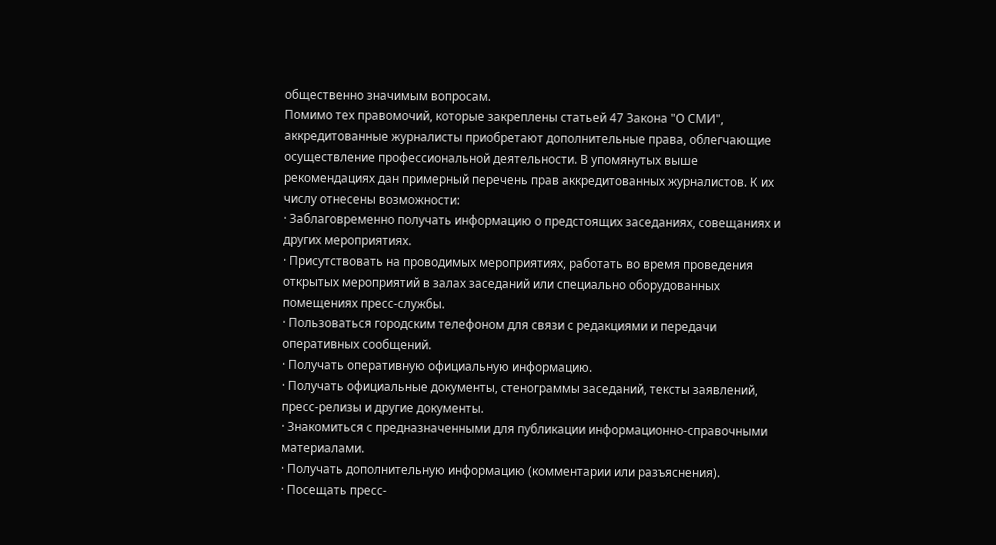общественно значимым вопросам.
Помимо тех правомочий, которые закреплены статьей 47 Закона "О СМИ", аккредитованные журналисты приобретают дополнительные права, облегчающие осуществление профессиональной деятельности. В упомянутых выше рекомендациях дан примерный перечень прав аккредитованных журналистов. К их числу отнесены возможности:
· Заблаговременно получать информацию о предстоящих заседаниях, совещаниях и других мероприятиях.
· Присутствовать на проводимых мероприятиях, работать во время проведения открытых мероприятий в залах заседаний или специально оборудованных помещениях пресс-службы.
· Пользоваться городским телефоном для связи с редакциями и передачи оперативных сообщений.
· Получать оперативную официальную информацию.
· Получать официальные документы, стенограммы заседаний, тексты заявлений, пресс-релизы и другие документы.
· Знакомиться с предназначенными для публикации информационно-справочными материалами.
· Получать дополнительную информацию (комментарии или разъяснения).
· Посещать пресс-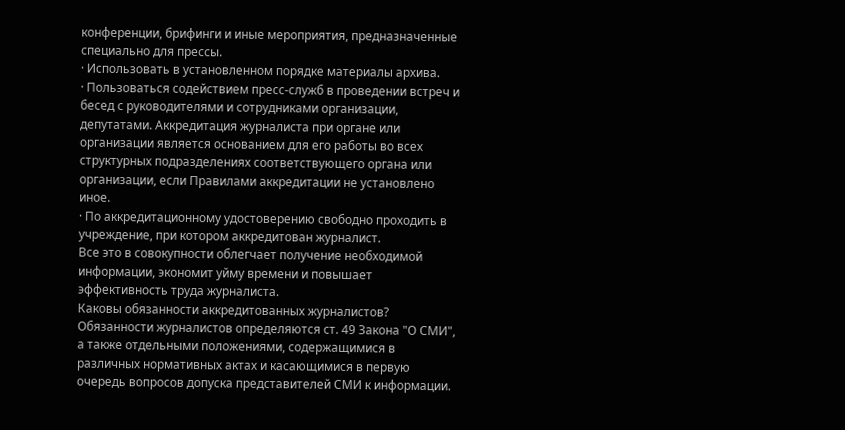конференции, брифинги и иные мероприятия, предназначенные специально для прессы.
· Использовать в установленном порядке материалы архива.
· Пользоваться содействием пресс-служб в проведении встреч и бесед с руководителями и сотрудниками организации, депутатами. Аккредитация журналиста при органе или организации является основанием для его работы во всех структурных подразделениях соответствующего органа или организации, если Правилами аккредитации не установлено иное.
· По аккредитационному удостоверению свободно проходить в учреждение, при котором аккредитован журналист.
Все это в совокупности облегчает получение необходимой информации, экономит уйму времени и повышает эффективность труда журналиста.
Каковы обязанности аккредитованных журналистов?
Обязанности журналистов определяются ст. 49 Закона "О СМИ", а также отдельными положениями, содержащимися в различных нормативных актах и касающимися в первую очередь вопросов допуска представителей СМИ к информации.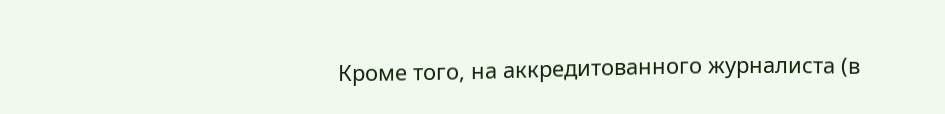Кроме того, на аккредитованного журналиста (в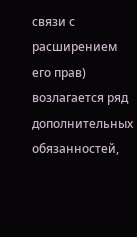связи с расширением его прав) возлагается ряд дополнительных обязанностей,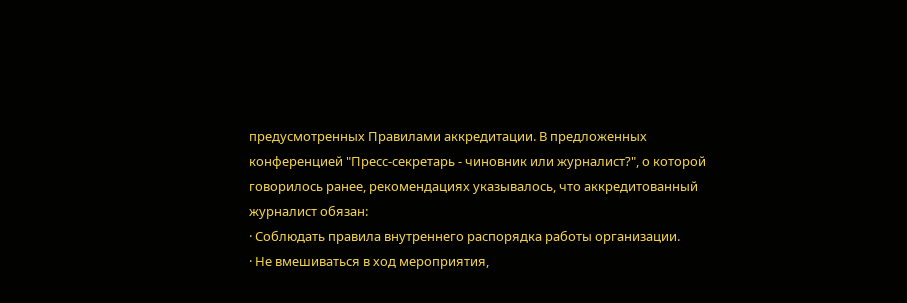предусмотренных Правилами аккредитации. В предложенных конференцией "Пресс-секретарь - чиновник или журналист?", о которой говорилось ранее, рекомендациях указывалось, что аккредитованный журналист обязан:
· Соблюдать правила внутреннего распорядка работы организации.
· Не вмешиваться в ход мероприятия,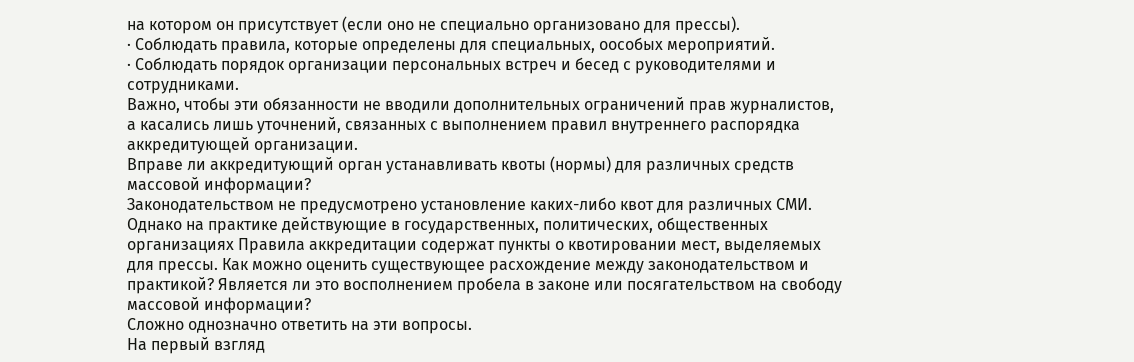на котором он присутствует (если оно не специально организовано для прессы).
· Соблюдать правила, которые определены для специальных, оособых мероприятий.
· Соблюдать порядок организации персональных встреч и бесед с руководителями и сотрудниками.
Важно, чтобы эти обязанности не вводили дополнительных ограничений прав журналистов, а касались лишь уточнений, связанных с выполнением правил внутреннего распорядка аккредитующей организации.
Вправе ли аккредитующий орган устанавливать квоты (нормы) для различных средств массовой информации?
Законодательством не предусмотрено установление каких-либо квот для различных СМИ. Однако на практике действующие в государственных, политических, общественных организациях Правила аккредитации содержат пункты о квотировании мест, выделяемых для прессы. Как можно оценить существующее расхождение между законодательством и практикой? Является ли это восполнением пробела в законе или посягательством на свободу массовой информации?
Сложно однозначно ответить на эти вопросы.
На первый взгляд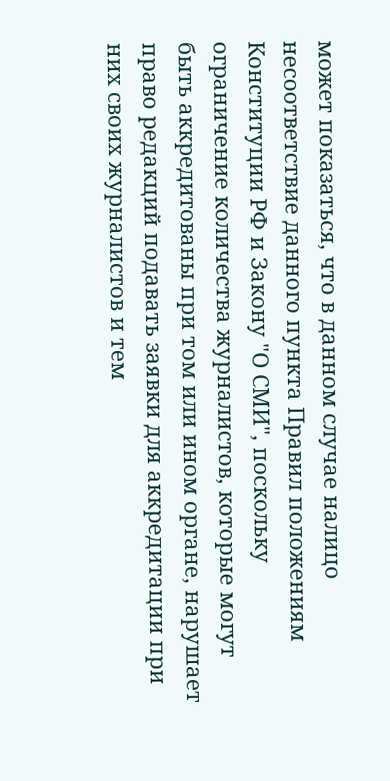может показаться, что в данном случае налицо несоответствие данного пункта Правил положениям Конституции РФ и Закону "О СМИ", поскольку ограничение количества журналистов, которые могут быть аккредитованы при том или ином органе, нарушает право редакций подавать заявки для аккредитации при них своих журналистов и тем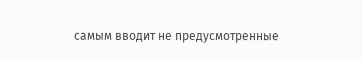самым вводит не предусмотренные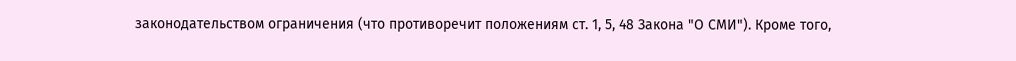законодательством ограничения (что противоречит положениям ст. 1, 5, 48 Закона "О СМИ"). Кроме того,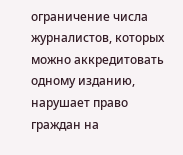ограничение числа журналистов, которых можно аккредитовать одному изданию, нарушает право граждан на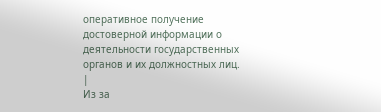оперативное получение достоверной информации о деятельности государственных органов и их должностных лиц.
|
Из за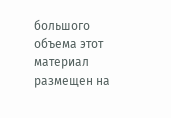большого объема этот материал размещен на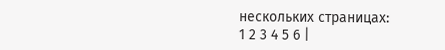нескольких страницах:
1 2 3 4 5 6 |